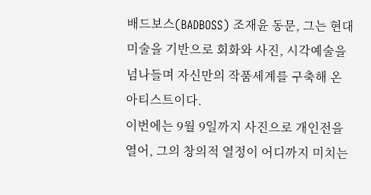배드보스(BADBOSS) 조재윤 동문, 그는 현대미술을 기반으로 회화와 사진, 시각예술을 넘나들며 자신만의 작품세계를 구축해 온 아티스트이다.
이번에는 9월 9일까지 사진으로 개인전을 열어, 그의 창의적 열정이 어디까지 미치는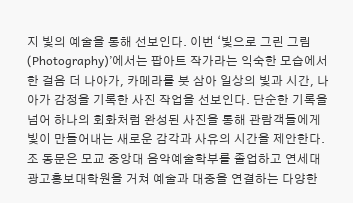지 빛의 예술을 통해 선보인다. 이번 ‘빛으로 그린 그림(Photography)’에서는 팝아트 작가라는 익숙한 모습에서 한 걸음 더 나아가, 카메라를 붓 삼아 일상의 빛과 시간, 나아가 감정을 기록한 사진 작업을 선보인다. 단순한 기록을 넘어 하나의 회화처럼 완성된 사진을 통해 관람객들에게 빛이 만들어내는 새로운 감각과 사유의 시간을 제안한다.
조 동문은 모교 중앙대 음악예술학부를 졸업하고 연세대 광고홍보대학원을 거쳐 예술과 대중을 연결하는 다양한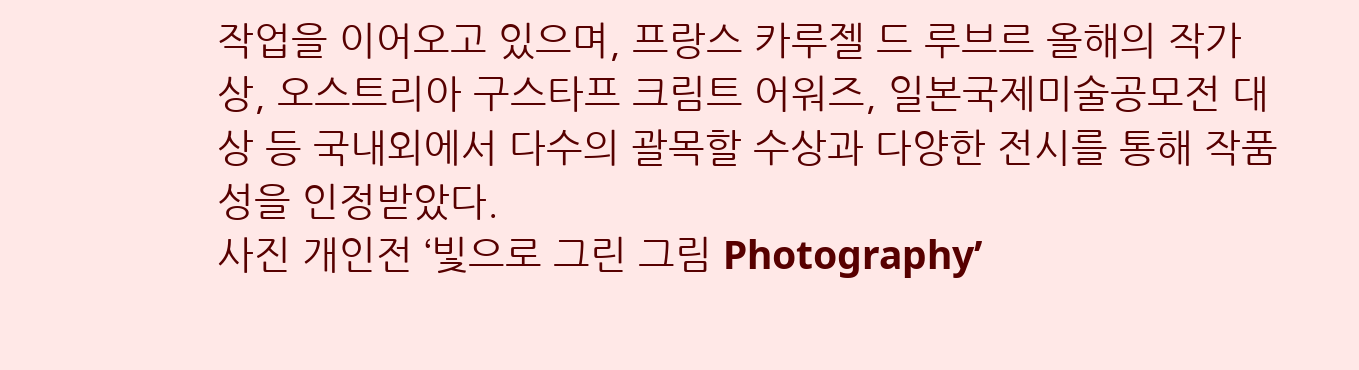작업을 이어오고 있으며, 프랑스 카루젤 드 루브르 올해의 작가상, 오스트리아 구스타프 크림트 어워즈, 일본국제미술공모전 대상 등 국내외에서 다수의 괄목할 수상과 다양한 전시를 통해 작품성을 인정받았다.
사진 개인전 ‘빛으로 그린 그림 Photography’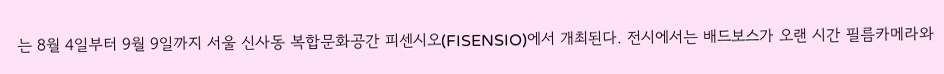는 8월 4일부터 9월 9일까지 서울 신사동 복합문화공간 피센시오(FISENSIO)에서 개최된다. 전시에서는 배드보스가 오랜 시간 필름카메라와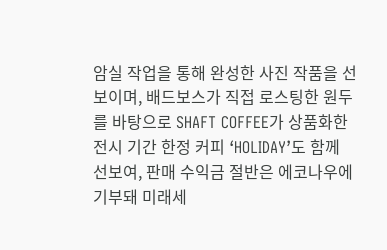암실 작업을 통해 완성한 사진 작품을 선보이며, 배드보스가 직접 로스팅한 원두를 바탕으로 SHAFT COFFEE가 상품화한 전시 기간 한정 커피 ‘HOLIDAY’도 함께 선보여, 판매 수익금 절반은 에코나우에 기부돼 미래세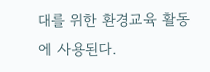대를 위한 환경교육 활동에 사용된다.